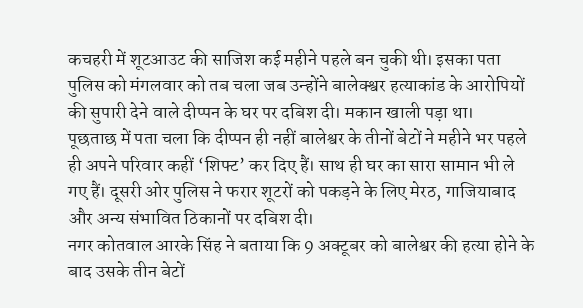कचहरी में शूटआउट की साजिश कई महीने पहले बन चुकी थी। इसका पता पुलिस को मंगलवार को तब चला जब उन्होंने बालेक्श्वर हत्याकांड के आरोपियों की सुपारी देने वाले दीप्पन के घर पर दबिश दी। मकान खाली पड़ा था।
पूछताछ में पता चला कि दीप्पन ही नहीं बालेश्वर के तीनों बेटों ने महीने भर पहले ही अपने परिवार कहीं ‘शिफ्ट’ कर दिए हैं। साथ ही घर का सारा सामान भी ले गए हैं। दूसरी ओर पुलिस ने फरार शूटरों को पकड़ने के लिए मेरठ, गाजियाबाद और अन्य संभावित ठिकानों पर दबिश दी।
नगर कोतवाल आरके सिंह ने बताया कि 9 अक्टूबर को बालेश्वर की हत्या होने के बाद उसके तीन बेटों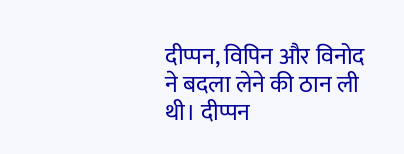दीप्पन, विपिन और विनोद ने बदला लेने की ठान ली थी। दीप्पन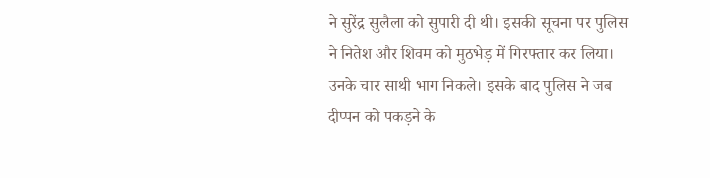ने सुरेंद्र सुलैला को सुपारी दी थी। इसकी सूचना पर पुलिस ने नितेश और शिवम को मुठभेड़ में गिरफ्तार कर लिया।
उनके चार साथी भाग निकले। इसके बाद पुलिस ने जब दीप्पन को पकड़ने के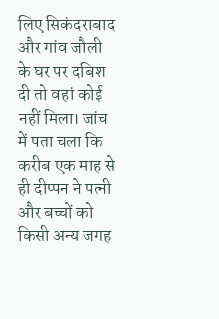लिए सिकंदराबाद और गांव जौली के घर पर दबिश दी तो वहां कोई नहीं मिला। जांच में पता चला कि करीब एक माह से ही दीप्पन ने पत्नी और बच्चों को किसी अन्य जगह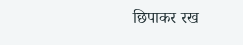छिपाकर रख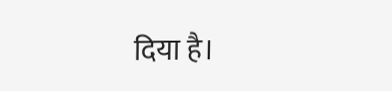दिया है।